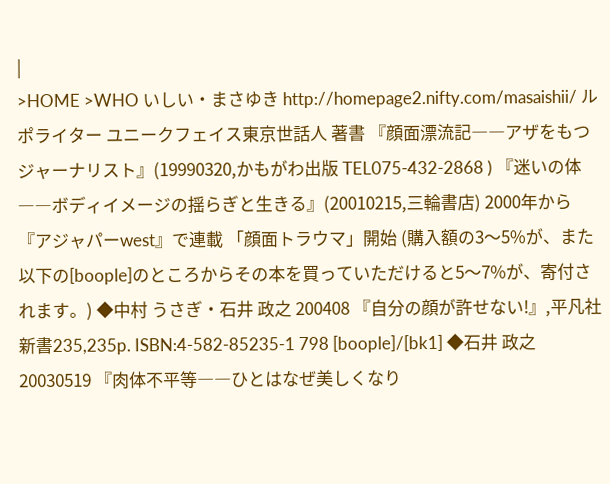|
>HOME >WHO いしい・まさゆき http://homepage2.nifty.com/masaishii/ ルポライター ユニークフェイス東京世話人 著書 『顔面漂流記――アザをもつジャーナリスト』(19990320,かもがわ出版 TEL075-432-2868 ) 『迷いの体――ボディイメージの揺らぎと生きる』(20010215,三輪書店) 2000年から『アジャパーwest』で連載 「顔面トラウマ」開始 (購入額の3〜5%が、また以下の[boople]のところからその本を買っていただけると5〜7%が、寄付されます。) ◆中村 うさぎ・石井 政之 200408 『自分の顔が許せない!』,平凡社新書235,235p. ISBN:4-582-85235-1 798 [boople]/[bk1] ◆石井 政之 20030519 『肉体不平等――ひとはなぜ美しくなり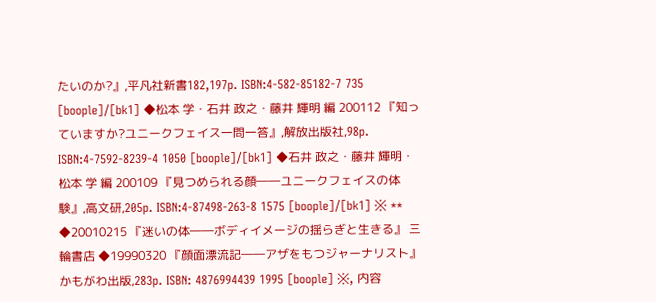たいのか?』,平凡社新書182,197p. ISBN:4-582-85182-7 735 [boople]/[bk1] ◆松本 学・石井 政之・藤井 輝明 編 200112 『知っていますか?ユニークフェイス一問一答』,解放出版社,98p. ISBN:4-7592-8239-4 1050 [boople]/[bk1] ◆石井 政之・藤井 輝明・松本 学 編 200109 『見つめられる顔――ユニークフェイスの体験』,高文研,205p. ISBN:4-87498-263-8 1575 [boople]/[bk1] ※ ** ◆20010215 『迷いの体――ボディイメージの揺らぎと生きる』 三輪書店 ◆19990320 『顔面漂流記――アザをもつジャーナリスト』 かもがわ出版,283p. ISBN: 4876994439 1995 [boople] ※, 内容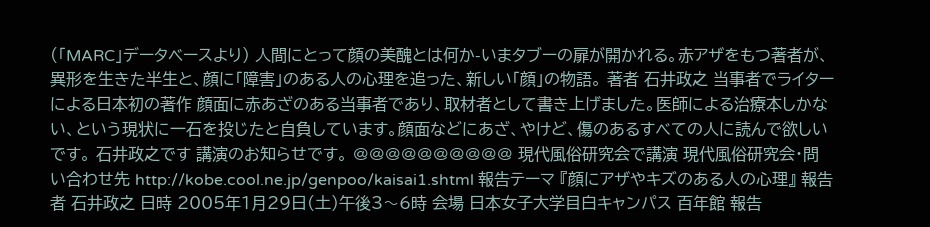(「MARC」データベースより) 人間にとって顔の美醜とは何か-いまタブーの扉が開かれる。赤アザをもつ著者が、異形を生きた半生と、顔に「障害」のある人の心理を追った、新しい「顔」の物語。 著者 石井政之 当事者でライターによる日本初の著作 顔面に赤あざのある当事者であり、取材者として書き上げました。医師による治療本しかない、という現状に一石を投じたと自負しています。顔面などにあざ、やけど、傷のあるすべての人に読んで欲しいです。 石井政之です 講演のお知らせです。 @@@@@@@@@@ 現代風俗研究会で講演 現代風俗研究会・問い合わせ先 http://kobe.cool.ne.jp/genpoo/kaisai1.shtml 報告テーマ 『顔にアザやキズのある人の心理』 報告者 石井政之 日時 2005年1月29日(土)午後3〜6時 会場 日本女子大学目白キャンパス 百年館 報告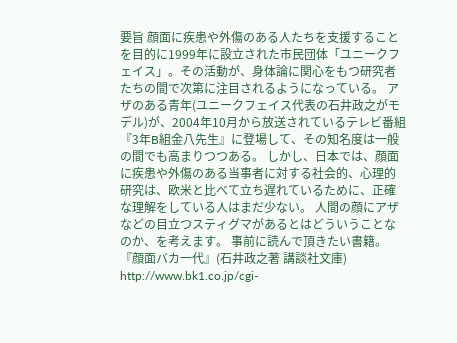要旨 顔面に疾患や外傷のある人たちを支援することを目的に1999年に設立された市民団体「ユニークフェイス」。その活動が、身体論に関心をもつ研究者たちの間で次第に注目されるようになっている。 アザのある青年(ユニークフェイス代表の石井政之がモデル)が、2004年10月から放送されているテレビ番組『3年B組金八先生』に登場して、その知名度は一般の間でも高まりつつある。 しかし、日本では、顔面に疾患や外傷のある当事者に対する社会的、心理的研究は、欧米と比べて立ち遅れているために、正確な理解をしている人はまだ少ない。 人間の顔にアザなどの目立つスティグマがあるとはどういうことなのか、を考えます。 事前に読んで頂きたい書籍。 『顔面バカ一代』(石井政之著 講談社文庫) http://www.bk1.co.jp/cgi-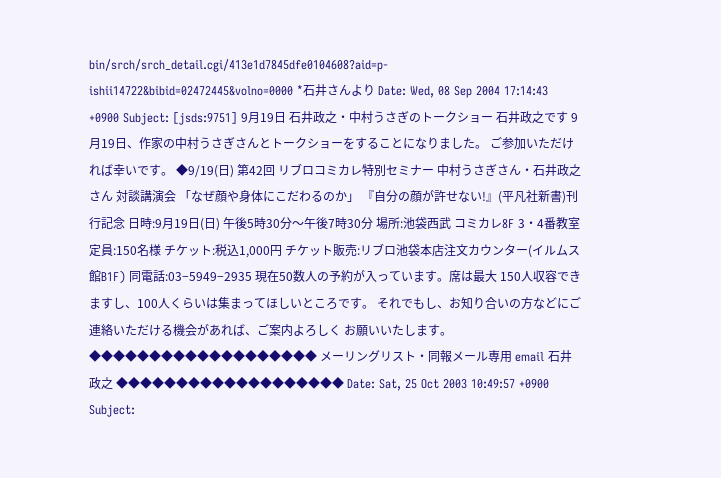bin/srch/srch_detail.cgi/413e1d7845dfe0104608?aid=p-ishii14722&bibid=02472445&volno=0000 *石井さんより Date: Wed, 08 Sep 2004 17:14:43 +0900 Subject: [jsds:9751] 9月19日 石井政之・中村うさぎのトークショー 石井政之です 9月19日、作家の中村うさぎさんとトークショーをすることになりました。 ご参加いただければ幸いです。 ◆9/19(日) 第42回 リブロコミカレ特別セミナー 中村うさぎさん・石井政之さん 対談講演会 「なぜ顔や身体にこだわるのか」 『自分の顔が許せない!』(平凡社新書)刊行記念 日時:9月19日(日) 午後5時30分〜午後7時30分 場所:池袋西武 コミカレ8F 3・4番教室 定員:150名様 チケット:税込1,000円 チケット販売:リブロ池袋本店注文カウンター(イルムス館B1F) 同電話:03−5949−2935 現在50数人の予約が入っています。席は最大 150人収容できますし、100人くらいは集まってほしいところです。 それでもし、お知り合いの方などにご連絡いただける機会があれば、ご案内よろしく お願いいたします。 ◆◆◆◆◆◆◆◆◆◆◆◆◆◆◆◆◆◆◆ メーリングリスト・同報メール専用 email 石井政之 ◆◆◆◆◆◆◆◆◆◆◆◆◆◆◆◆◆◆◆ Date: Sat, 25 Oct 2003 10:49:57 +0900 Subject: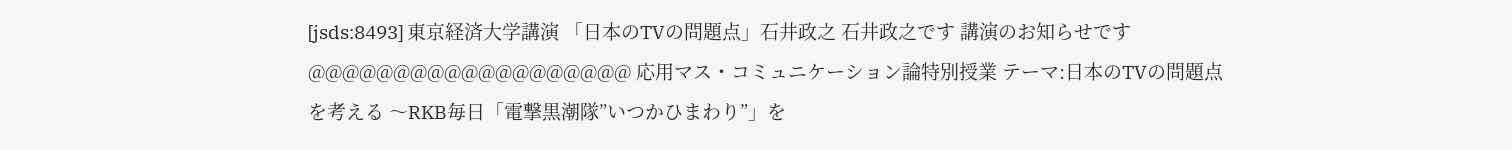[jsds:8493] 東京経済大学講演 「日本のTVの問題点」石井政之 石井政之です 講演のお知らせです @@@@@@@@@@@@@@@@@@@ 応用マス・コミュニケーション論特別授業 テーマ:日本のTVの問題点を考える 〜RKB毎日「電撃黒潮隊”いつかひまわり”」を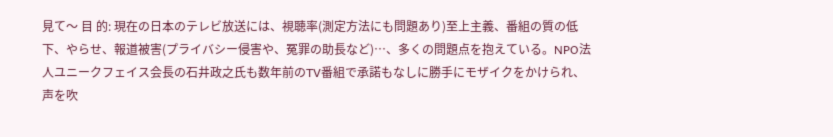見て〜 目 的: 現在の日本のテレビ放送には、視聴率(測定方法にも問題あり)至上主義、番組の質の低下、やらせ、報道被害(プライバシー侵害や、冤罪の助長など)…、多くの問題点を抱えている。NPO法人ユニークフェイス会長の石井政之氏も数年前のTV番組で承諾もなしに勝手にモザイクをかけられ、声を吹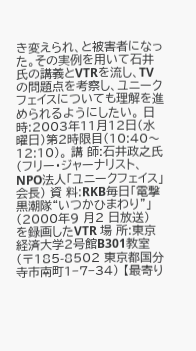き変えられ、と被害者になった。その実例を用いて石井氏の講義とVTRを流し、TVの問題点を考察し、ユニークフェイスについても理解を進められるようにしたい。 日 時:2003年11月12日(水曜日)第2時限目(10:40〜12:10)。 講 師:石井政之氏 (フリー・ジャーナリスト、NPO法人「ユニークフェイス」会長) 資 料:RKB毎日「電撃黒潮隊“いつかひまわり”」(2000年9 月2 日放送) を録画したVTR 場 所:東京経済大学2号館B301教室 (〒185-8502 東京都国分寺市南町1−7−34) 【最寄り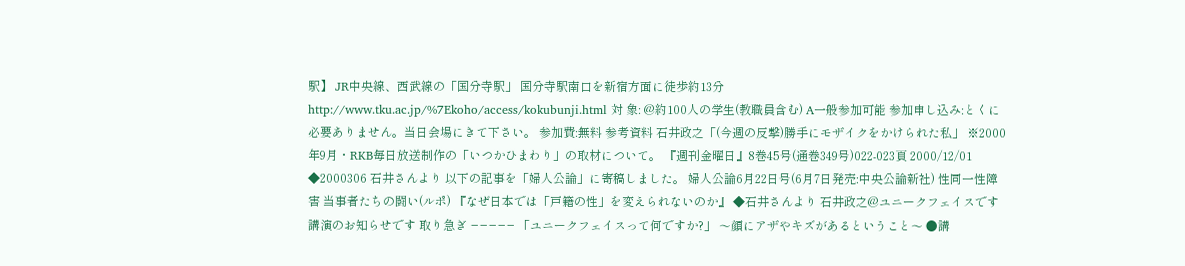駅】 JR中央線、西武線の「国分寺駅」 国分寺駅南口を新宿方面に徒歩約13分 http://www.tku.ac.jp/%7Ekoho/access/kokubunji.html 対 象: @約100人の学生(教職員含む) A一般参加可能 参加申し込み:とくに必要ありません。当日会場にきて下さい。 参加費:無料 参考資料 石井政之「(今週の反撃)勝手にモザイクをかけられた私」 ※2000年9月・RKB毎日放送制作の「いつかひまわり」の取材について。 『週刊金曜日』8巻45号(通巻349号)022-023頁 2000/12/01 ◆2000306 石井さんより 以下の記事を「婦人公論」に寄稿しました。 婦人公論6月22日号(6月7日発売:中央公論新社) 性同一性障害 当事者たちの闘い(ルポ) 『なぜ日本では「戸籍の性」を変えられないのか』 ◆石井さんより 石井政之@ユニークフェイスです 講演のお知らせです 取り急ぎ −−−−− 「ユニークフェイスって何ですか?」 〜顔にアザやキズがあるということ〜 ●講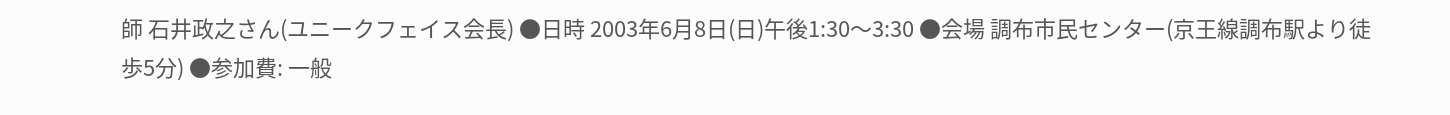師 石井政之さん(ユニークフェイス会長) ●日時 2003年6月8日(日)午後1:30〜3:30 ●会場 調布市民センター(京王線調布駅より徒歩5分) ●参加費: 一般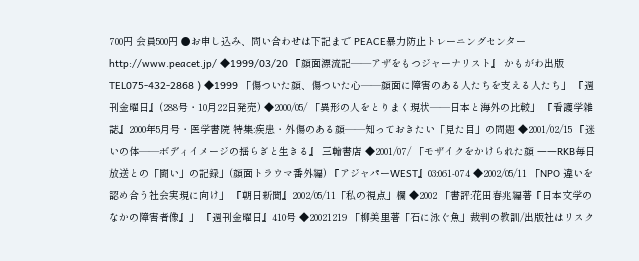700円 会員500円 ●お申し込み、問い合わせは下記まで PEACE暴力防止トレーニングセンター http://www.peacet.jp/ ◆1999/03/20 『顔面漂流記――アザをもつジャーナリスト』 かもがわ出版 TEL075-432-2868 ) ◆1999 「傷ついた顔、傷ついた心――顔面に障害のある人たちを支える人たち」 『週刊金曜日』(288号・10月22日発売) ◆2000/05/ 「異形の人をとりまく現状――日本と海外の比較」 『看護学雑誌』2000年5月号・医学書院 特集:疾患・外傷のある顔――知っておきたい「見た目」の問題 ◆2001/02/15 『迷いの体――ボディイメージの揺らぎと生きる』 三輪書店 ◆2001/07/ 「モザイクをかけられた顔 ――RKB毎日放送との「闘い」の記録」(顔面トラウマ番外編) 『アジャパーWEST』03:061-074 ◆2002/05/11 「NPO 違いを認め合う社会実現に向け」 『朝日新聞』2002/05/11「私の視点」欄 ◆2002 「書評:花田春兆編著『日本文学のなかの障害者像』」 『週刊金曜日』410号 ◆20021219 「柳美里著「石に泳ぐ魚」裁判の教訓/出版社はリスク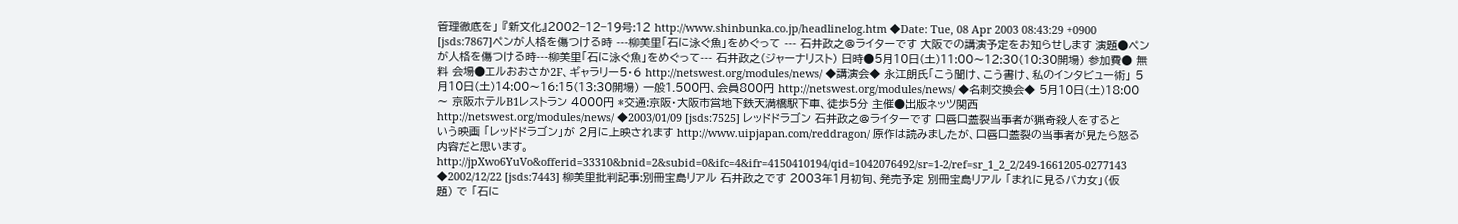管理徹底を」 『新文化』2002−12−19号:12 http://www.shinbunka.co.jp/headlinelog.htm ◆Date: Tue, 08 Apr 2003 08:43:29 +0900 [jsds:7867]ペンが人格を傷つける時 ---柳美里「石に泳ぐ魚」をめぐって --- 石井政之@ライターです 大阪での講演予定をお知らせします 演題●ペンが人格を傷つける時---柳美里「石に泳ぐ魚」をめぐって--- 石井政之(ジャーナリスト) 日時●5月10日(土)11:00〜12:30(10:30開場) 参加費● 無料 会場●エルおおさか2F、ギャラリー5・6 http://netswest.org/modules/news/ ◆講演会◆ 永江朗氏「こう聞け、こう書け、私のインタビュー術」 5月10日(土)14:00〜16:15(13:30開場) 一般1.500円、会員800円 http://netswest.org/modules/news/ ◆名刺交換会◆ 5月10日(土)18:00〜 京阪ホテルB1レストラン 4000円 *交通:京阪・大阪市営地下鉄天満橋駅下車、徒歩5分 主催●出版ネッツ関西 http://netswest.org/modules/news/ ◆2003/01/09 [jsds:7525] レッドドラゴン 石井政之@ライターです 口唇口蓋裂当事者が猟奇殺人をするという映画 「レッドドラゴン」が 2月に上映されます http://www.uipjapan.com/reddragon/ 原作は読みましたが、口唇口蓋裂の当事者が見たら怒る内容だと思います。 http://jpXwo6YuVo&offerid=33310&bnid=2&subid=0&ifc=4&ifr=4150410194/qid=1042076492/sr=1-2/ref=sr_1_2_2/249-1661205-0277143 ◆2002/12/22 [jsds:7443] 柳美里批判記事:別冊宝島リアル 石井政之です 2003年1月初旬、発売予定 別冊宝島リアル 「まれに見るバカ女」(仮題) で 「石に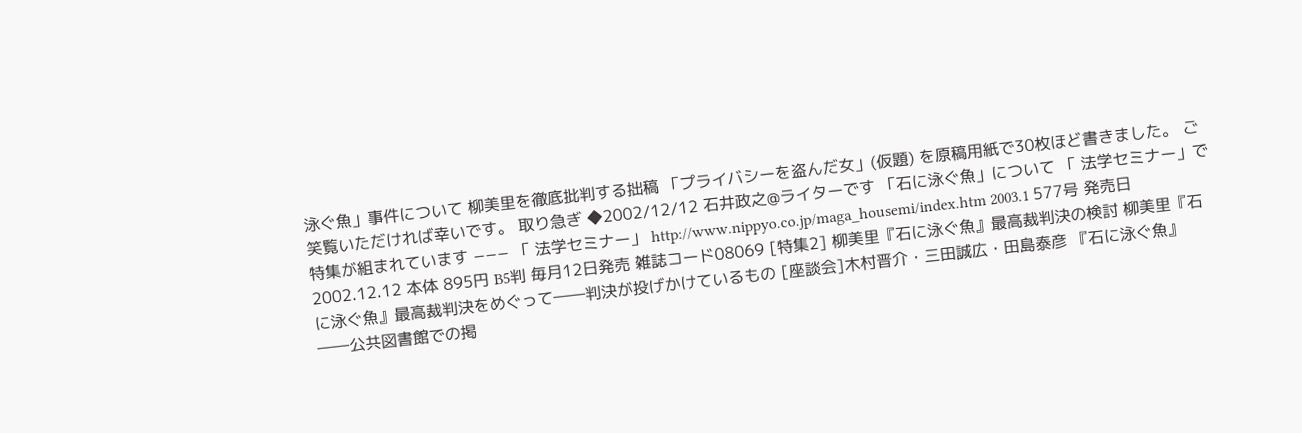泳ぐ魚」事件について 柳美里を徹底批判する拙稿 「プライバシーを盗んだ女」(仮題) を原稿用紙で30枚ほど書きました。 ご笑覧いただければ幸いです。 取り急ぎ ◆2002/12/12 石井政之@ライターです 「石に泳ぐ魚」について 「 法学セミナー」で特集が組まれています −−− 「 法学セミナー」 http://www.nippyo.co.jp/maga_housemi/index.htm 2003.1 577号 発売日 2002.12.12 本体 895円 B5判 毎月12日発売 雑誌コード08069 [特集2] 柳美里『石に泳ぐ魚』最高裁判決の検討 柳美里『石に泳ぐ魚』最高裁判決をめぐって――判決が投げかけているもの [座談会]木村晋介・三田誠広・田島泰彦 『石に泳ぐ魚』 ――公共図書館での掲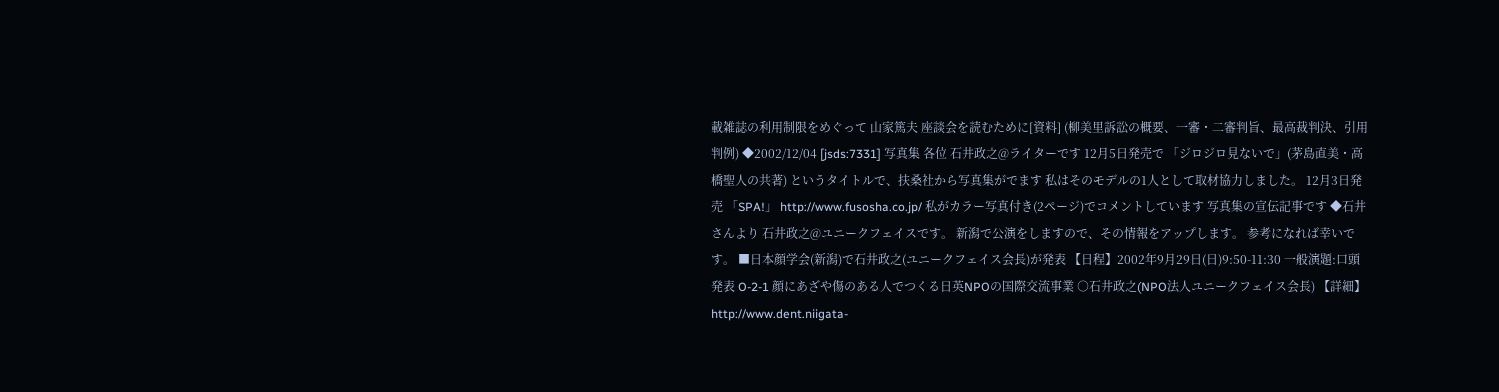載雑誌の利用制限をめぐって 山家篤夫 座談会を読むために[資料] (柳美里訴訟の概要、一審・二審判旨、最高裁判決、引用判例) ◆2002/12/04 [jsds:7331] 写真集 各位 石井政之@ライターです 12月5日発売で 「ジロジロ見ないで」(茅島直美・高橋聖人の共著) というタイトルで、扶桑社から写真集がでます 私はそのモデルの1人として取材協力しました。 12月3日発売 「SPA!」 http://www.fusosha.co.jp/ 私がカラー写真付き(2ページ)でコメントしています 写真集の宣伝記事です ◆石井さんより 石井政之@ユニークフェイスです。 新潟で公演をしますので、その情報をアップします。 参考になれば幸いです。 ■日本顔学会(新潟)で石井政之(ユニークフェイス会長)が発表 【日程】2002年9月29日(日)9:50-11:30 一般演題:口頭発表 O-2-1 顔にあざや傷のある人でつくる日英NPOの国際交流事業 ○石井政之(NPO法人ユニークフェイス会長) 【詳細】http://www.dent.niigata-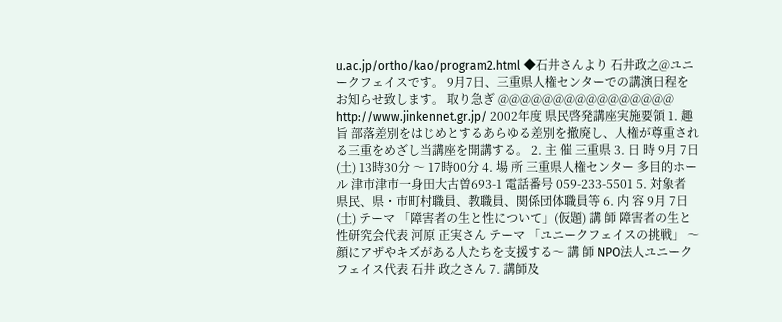u.ac.jp/ortho/kao/program2.html ◆石井さんより 石井政之@ユニークフェイスです。 9月7日、三重県人権センターでの講演日程をお知らせ致します。 取り急ぎ @@@@@@@@@@@@@@@@ http://www.jinkennet.gr.jp/ 2002年度 県民啓発講座実施要領 1. 趣 旨 部落差別をはじめとするあらゆる差別を撤廃し、人権が尊重される三重をめざし当講座を開講する。 2. 主 催 三重県 3. 日 時 9月 7日(土) 13時30分 〜 17時00分 4. 場 所 三重県人権センター 多目的ホール 津市津市一身田大古曽693-1 電話番号 059-233-5501 5. 対象者 県民、県・市町村職員、教職員、関係団体職員等 6. 内 容 9月 7日(土) テーマ 「障害者の生と性について」(仮題) 講 師 障害者の生と性研究会代表 河原 正実さん テーマ 「ユニークフェイスの挑戦」 〜顔にアザやキズがある人たちを支援する〜 講 師 NPO法人ユニークフェイス代表 石井 政之さん 7. 講師及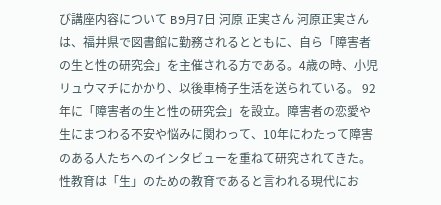び講座内容について B9月7日 河原 正実さん 河原正実さんは、福井県で図書館に勤務されるとともに、自ら「障害者の生と性の研究会」を主催される方である。4歳の時、小児リュウマチにかかり、以後車椅子生活を送られている。 92年に「障害者の生と性の研究会」を設立。障害者の恋愛や生にまつわる不安や悩みに関わって、10年にわたって障害のある人たちへのインタビューを重ねて研究されてきた。性教育は「生」のための教育であると言われる現代にお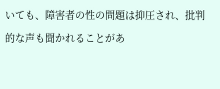いても、障害者の性の問題は抑圧され、批判的な声も聞かれることがあ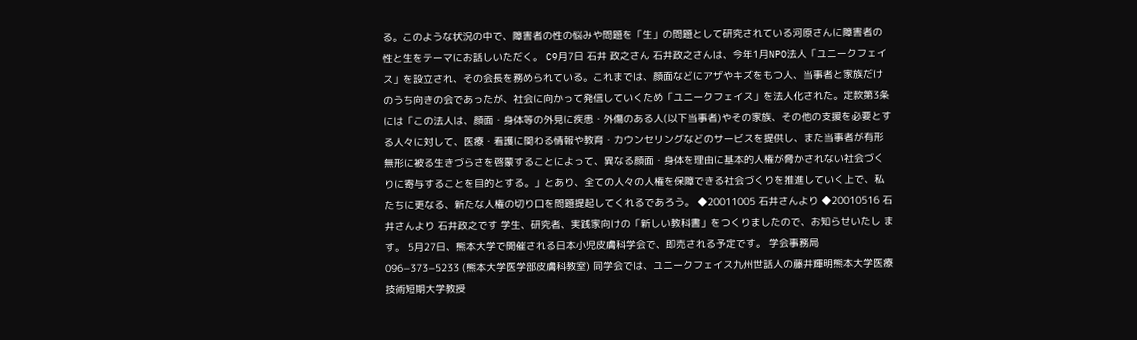る。このような状況の中で、障害者の性の悩みや問題を「生」の問題として研究されている河原さんに障害者の性と生をテーマにお話しいただく。 C9月7日 石井 政之さん 石井政之さんは、今年1月NPO法人「ユニークフェイス」を設立され、その会長を務められている。これまでは、顔面などにアザやキズをもつ人、当事者と家族だけのうち向きの会であったが、社会に向かって発信していくため「ユニークフェイス」を法人化された。定款第3条には「この法人は、顔面・身体等の外見に疾患・外傷のある人(以下当事者)やその家族、その他の支援を必要とする人々に対して、医療・看護に関わる情報や教育・カウンセリングなどのサービスを提供し、また当事者が有形無形に被る生きづらさを啓蒙することによって、異なる顔面・身体を理由に基本的人権が脅かされない社会づくりに寄与することを目的とする。」とあり、全ての人々の人権を保障できる社会づくりを推進していく上で、私たちに更なる、新たな人権の切り口を問題提起してくれるであろう。 ◆20011005 石井さんより ◆20010516 石井さんより 石井政之です 学生、研究者、実践家向けの「新しい教科書」をつくりましたので、お知らせいたし ます。 5月27日、熊本大学で開催される日本小児皮膚科学会で、即売される予定です。 学会事務局 096−373−5233 (熊本大学医学部皮膚科教室) 同学会では、ユニークフェイス九州世話人の藤井輝明熊本大学医療技術短期大学教授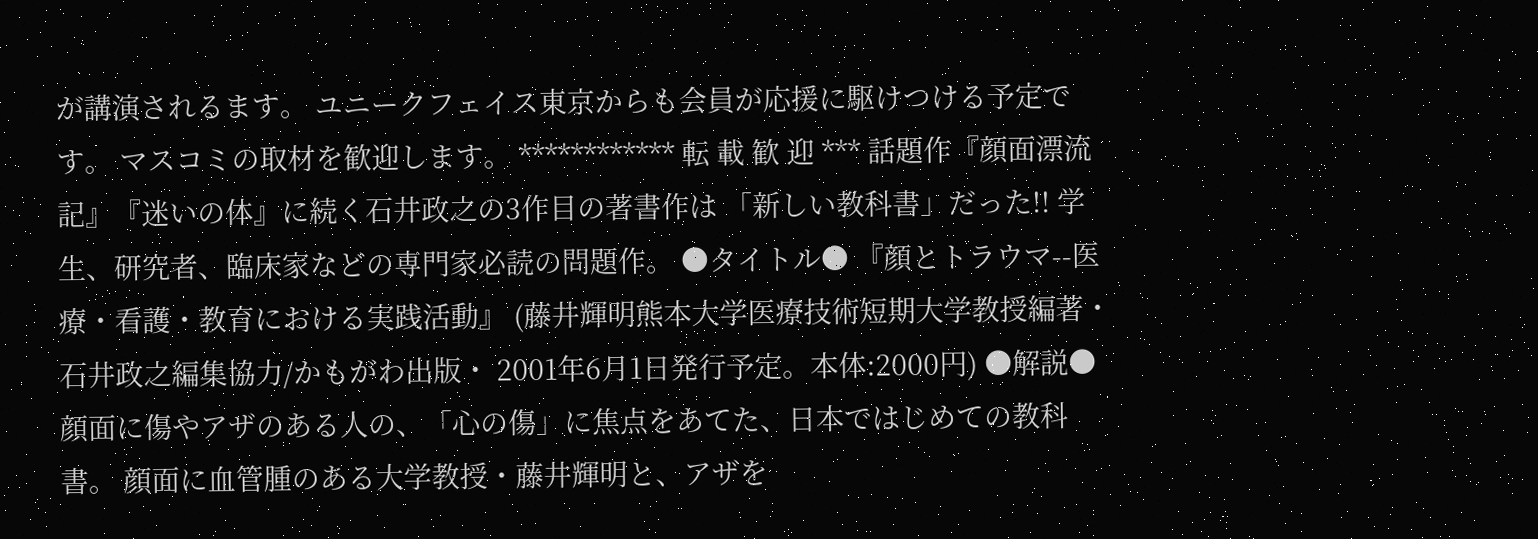が講演されるます。 ユニークフェイス東京からも会員が応援に駆けつける予定です。 マスコミの取材を歓迎します。 ************ 転 載 歓 迎 *** 話題作『顔面漂流記』『迷いの体』に続く石井政之の3作目の著書作は 「新しい教科書」だった!! 学生、研究者、臨床家などの専門家必読の問題作。 ●タイトル● 『顔とトラウマ--医療・看護・教育における実践活動』 (藤井輝明熊本大学医療技術短期大学教授編著・石井政之編集協力/かもがわ出版・ 2001年6月1日発行予定。本体:2000円) ●解説● 顔面に傷やアザのある人の、「心の傷」に焦点をあてた、日本ではじめての教科書。 顔面に血管腫のある大学教授・藤井輝明と、アザを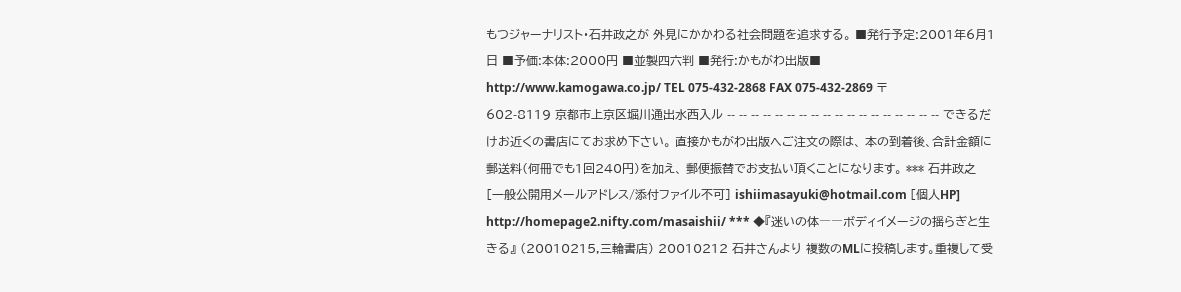もつジャーナリスト・石井政之が 外見にかかわる社会問題を追求する。 ■発行予定:2001年6月1日 ■予価:本体:2000円 ■並製四六判 ■発行:かもがわ出版■ http://www.kamogawa.co.jp/ TEL 075-432-2868 FAX 075-432-2869 〒602-8119 京都市上京区堀川通出水西入ル -- -- -- -- -- -- -- -- -- -- -- -- -- -- -- -- -- -- できるだけお近くの書店にてお求め下さい。 直接かもがわ出版へご注文の際は、 本の到着後、合計金額に郵送料(何冊でも1回240円)を加え、 郵便振替でお支払い頂くことになります。 *** 石井政之 [一般公開用メールアドレス/添付ファイル不可] ishiimasayuki@hotmail.com [個人HP] http://homepage2.nifty.com/masaishii/ *** ◆『迷いの体――ボディイメージの揺らぎと生きる』 (20010215,三輪書店) 20010212 石井さんより 複数のMLに投稿します。重複して受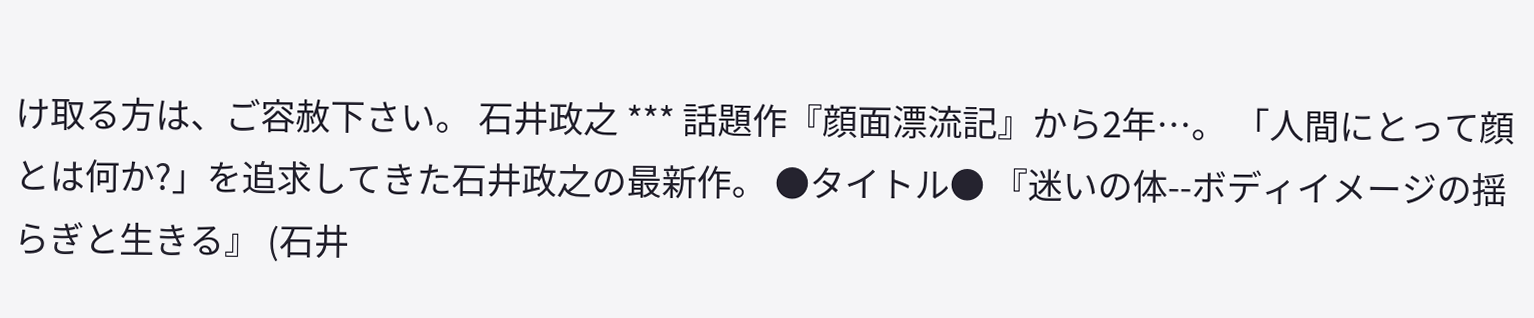け取る方は、ご容赦下さい。 石井政之 *** 話題作『顔面漂流記』から2年…。 「人間にとって顔とは何か?」を追求してきた石井政之の最新作。 ●タイトル● 『迷いの体--ボディイメージの揺らぎと生きる』 (石井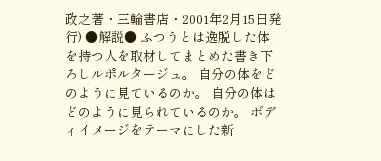政之著・三輪書店・2001年2月15日発行) ●解説● ふつうとは逸脱した体を持つ人を取材してまとめた書き下ろしルポルタージュ。 自分の体をどのように見ているのか。 自分の体はどのように見られているのか。 ボディイメージをテーマにした新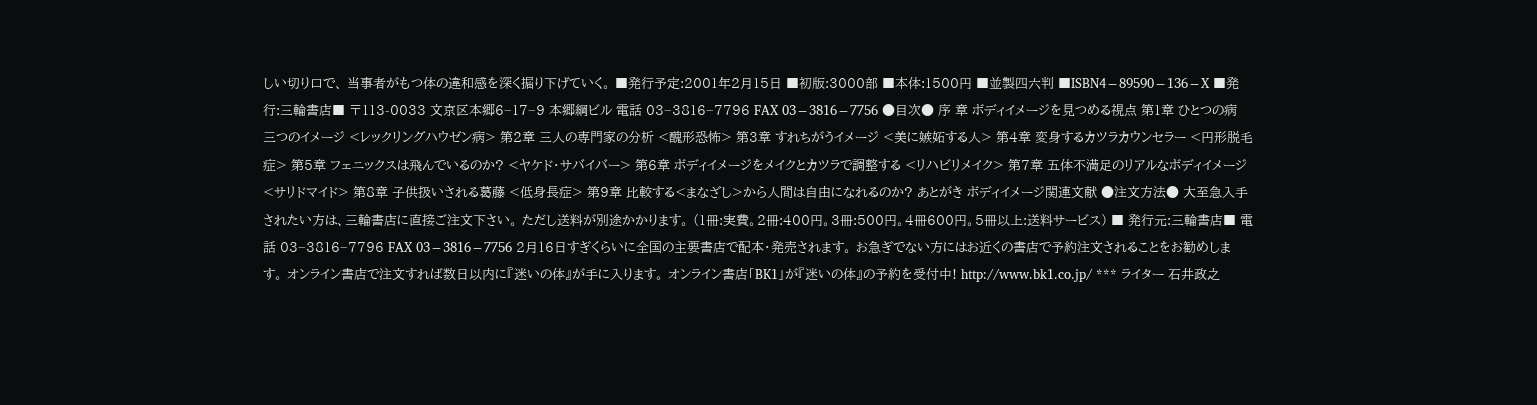しい切り口で、 当事者がもつ体の違和感を深く掘り下げていく。 ■発行予定:2001年2月15日 ■初版:3000部 ■本体:1500円 ■並製四六判 ■ISBN4−89590−136−X ■発行:三輪書店■ 〒113-0033 文京区本郷6−17−9 本郷綱ビル 電話 03−3816−7796 FAX 03−3816−7756 ●目次● 序 章 ボディイメージを見つめる視点 第1章 ひとつの病 三つのイメージ <レックリングハウゼン病> 第2章 三人の専門家の分析 <醜形恐怖> 第3章 すれちがうイメージ <美に嫉妬する人> 第4章 変身するカツラカウンセラー <円形脱毛症> 第5章 フェニックスは飛んでいるのか? <ヤケド・サバイバー> 第6章 ボディイメージをメイクとカツラで調整する <リハビリメイク> 第7章 五体不満足のリアルなボディイメージ <サリドマイド> 第8章 子供扱いされる葛藤 <低身長症> 第9章 比較する<まなざし>から人間は自由になれるのか? あとがき ボディイメージ関連文献 ●注文方法● 大至急入手されたい方は、三輪書店に直接ご注文下さい。 ただし送料が別途かかります。 (1冊:実費。2冊:400円。3冊:500円。4冊600円。5冊以上:送料サービス) ■ 発行元:三輪書店■ 電話 03−3816−7796 FAX 03−3816−7756 2月16日すぎくらいに全国の主要書店で配本・発売されます。 お急ぎでない方にはお近くの書店で予約注文されることをお勧めします。 オンライン書店で注文すれば数日以内に『迷いの体』が手に入ります。 オンライン書店「BK1」が『迷いの体』の予約を受付中! http://www.bk1.co.jp/ *** ライター 石井政之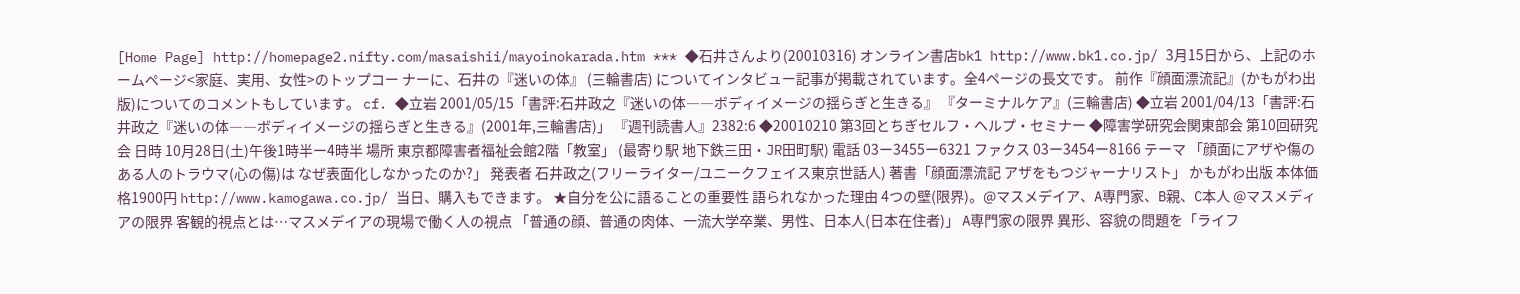[Home Page] http://homepage2.nifty.com/masaishii/mayoinokarada.htm *** ◆石井さんより(20010316) オンライン書店bk1 http://www.bk1.co.jp/ 3月15日から、上記のホームページ<家庭、実用、女性>のトップコー ナーに、石井の『迷いの体』 (三輪書店) についてインタビュー記事が掲載されています。全4ページの長文です。 前作『顔面漂流記』(かもがわ出版)についてのコメントもしています。 cf. ◆立岩 2001/05/15「書評:石井政之『迷いの体――ボディイメージの揺らぎと生きる』 『ターミナルケア』(三輪書店) ◆立岩 2001/04/13「書評:石井政之『迷いの体――ボディイメージの揺らぎと生きる』(2001年,三輪書店)」 『週刊読書人』2382:6 ◆20010210 第3回とちぎセルフ・ヘルプ・セミナー ◆障害学研究会関東部会 第10回研究会 日時 10月28日(土)午後1時半ー4時半 場所 東京都障害者福祉会館2階「教室」 (最寄り駅 地下鉄三田・JR田町駅) 電話 03ー3455ー6321 ファクス 03ー3454ー8166 テーマ 「顔面にアザや傷のある人のトラウマ(心の傷)は なぜ表面化しなかったのか?」 発表者 石井政之(フリーライター/ユニークフェイス東京世話人) 著書「顔面漂流記 アザをもつジャーナリスト」 かもがわ出版 本体価格1900円 http://www.kamogawa.co.jp/ 当日、購入もできます。 ★自分を公に語ることの重要性 語られなかった理由 4つの壁(限界)。@マスメデイア、A専門家、B親、C本人 @マスメディアの限界 客観的視点とは…マスメデイアの現場で働く人の視点 「普通の顔、普通の肉体、一流大学卒業、男性、日本人(日本在住者)」 A専門家の限界 異形、容貌の問題を「ライフ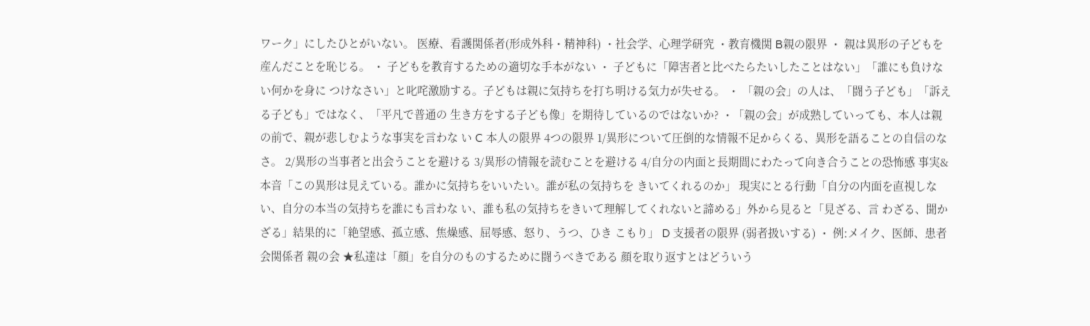ワーク」にしたひとがいない。 医療、看護関係者(形成外科・精神科) ・社会学、心理学研究 ・教育機関 B親の限界 ・ 親は異形の子どもを産んだことを恥じる。 ・ 子どもを教育するための適切な手本がない ・ 子どもに「障害者と比べたらたいしたことはない」「誰にも負けない何かを身に つけなさい」と叱咤激励する。子どもは親に気持ちを打ち明ける気力が失せる。 ・ 「親の会」の人は、「闘う子ども」「訴える子ども」ではなく、「平凡で普通の 生き方をする子ども像」を期待しているのではないか? ・「親の会」が成熟していっても、本人は親の前で、親が悲しむような事実を言わな い C 本人の限界 4つの限界 1/異形について圧倒的な情報不足からくる、異形を語ることの自信のなさ。 2/異形の当事者と出会うことを避ける 3/異形の情報を読むことを避ける 4/自分の内面と長期間にわたって向き合うことの恐怖感 事実&本音「この異形は見えている。誰かに気持ちをいいたい。誰が私の気持ちを きいてくれるのか」 現実にとる行動「自分の内面を直視しない、自分の本当の気持ちを誰にも言わな い、誰も私の気持ちをきいて理解してくれないと諦める」外から見ると「見ざる、言 わざる、聞かざる」結果的に「絶望感、孤立感、焦燥感、屈辱感、怒り、うつ、ひき こもり」 D 支援者の限界 (弱者扱いする) ・ 例:メイク、医師、患者会関係者 親の会 ★私達は「顔」を自分のものするために闘うべきである 顔を取り返すとはどういう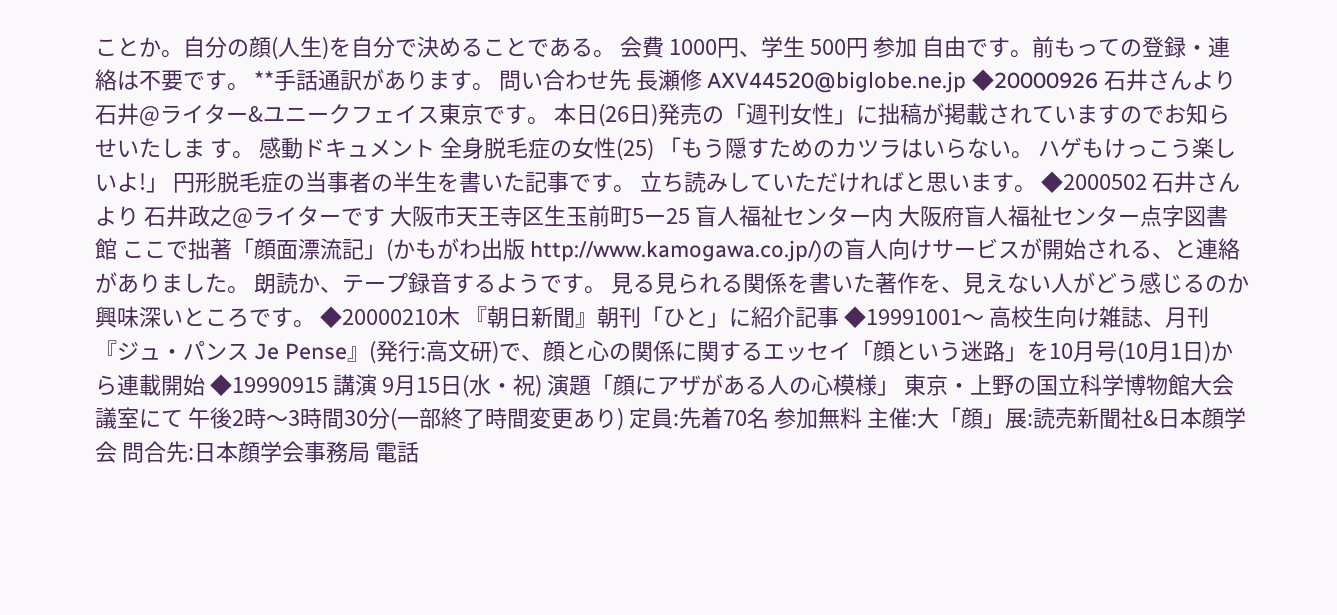ことか。自分の顔(人生)を自分で決めることである。 会費 1000円、学生 500円 参加 自由です。前もっての登録・連絡は不要です。 **手話通訳があります。 問い合わせ先 長瀬修 AXV44520@biglobe.ne.jp ◆20000926 石井さんより 石井@ライター&ユニークフェイス東京です。 本日(26日)発売の「週刊女性」に拙稿が掲載されていますのでお知らせいたしま す。 感動ドキュメント 全身脱毛症の女性(25) 「もう隠すためのカツラはいらない。 ハゲもけっこう楽しいよ!」 円形脱毛症の当事者の半生を書いた記事です。 立ち読みしていただければと思います。 ◆2000502 石井さんより 石井政之@ライターです 大阪市天王寺区生玉前町5ー25 盲人福祉センター内 大阪府盲人福祉センター点字図書館 ここで拙著「顔面漂流記」(かもがわ出版 http://www.kamogawa.co.jp/)の盲人向けサービスが開始される、と連絡がありました。 朗読か、テープ録音するようです。 見る見られる関係を書いた著作を、見えない人がどう感じるのか興味深いところです。 ◆20000210木 『朝日新聞』朝刊「ひと」に紹介記事 ◆19991001〜 高校生向け雑誌、月刊『ジュ・パンス Je Pense』(発行:高文研)で、顔と心の関係に関するエッセイ「顔という迷路」を10月号(10月1日)から連載開始 ◆19990915 講演 9月15日(水・祝) 演題「顔にアザがある人の心模様」 東京・上野の国立科学博物館大会議室にて 午後2時〜3時間30分(一部終了時間変更あり) 定員:先着70名 参加無料 主催:大「顔」展:読売新聞社&日本顔学会 問合先:日本顔学会事務局 電話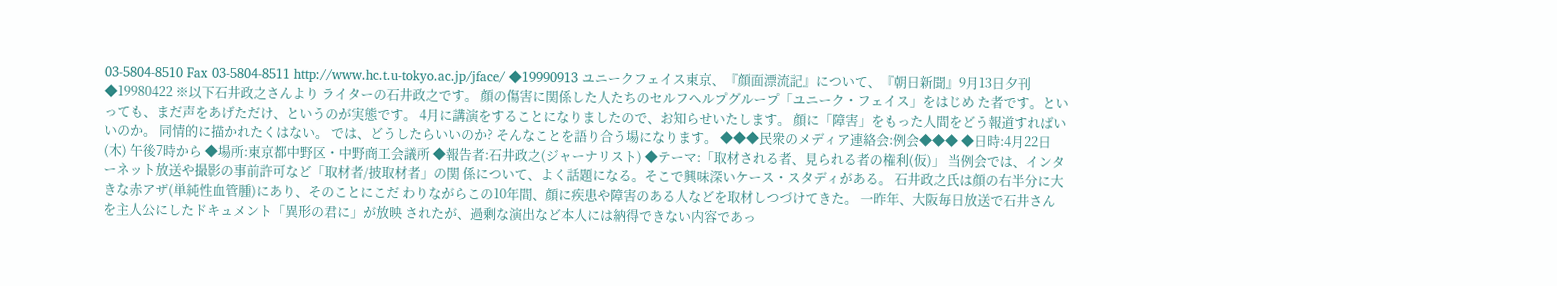03-5804-8510 Fax 03-5804-8511 http://www.hc.t.u-tokyo.ac.jp/jface/ ◆19990913 ユニークフェイス東京、『顔面漂流記』について、『朝日新聞』9月13日夕刊 ◆19980422 ※以下石井政之さんより ライターの石井政之です。 顔の傷害に関係した人たちのセルフヘルプグループ「ユニーク・フェイス」をはじめ た者です。といっても、まだ声をあげただけ、というのが実態です。 4月に講演をすることになりましたので、お知らせいたします。 顔に「障害」をもった人間をどう報道すればいいのか。 同情的に描かれたくはない。 では、どうしたらいいのか? そんなことを語り合う場になります。 ◆◆◆民衆のメディア連絡会:例会◆◆◆ ◆日時:4月22日(木) 午後7時から ◆場所:東京都中野区・中野商工会議所 ◆報告者:石井政之(ジャーナリスト) ◆テーマ:「取材される者、見られる者の権利(仮)」 当例会では、インターネット放送や撮影の事前許可など「取材者/披取材者」の関 係について、よく話題になる。そこで興味深いケース・スタディがある。 石井政之氏は顔の右半分に大きな赤アザ(単純性血管腫)にあり、そのことにこだ わりながらこの10年間、顔に疾患や障害のある人などを取材しつづけてきた。 一昨年、大阪毎日放送で石井さんを主人公にしたドキュメント「異形の君に」が放映 されたが、過剰な演出など本人には納得できない内容であっ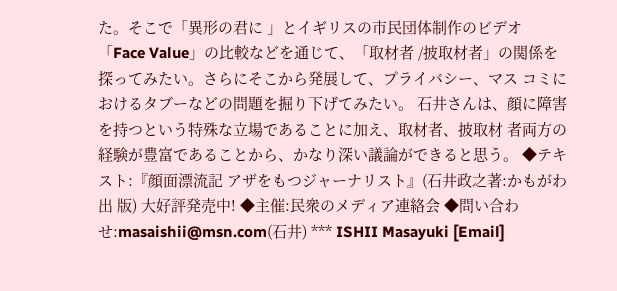た。そこで「異形の君に 」とイギリスの市民団体制作のビデオ「Face Value」の比較などを通じて、「取材者 /披取材者」の関係を探ってみたい。さらにそこから発展して、プライバシー、マス コミにおけるタブーなどの問題を掘り下げてみたい。 石井さんは、顔に障害を持つという特殊な立場であることに加え、取材者、披取材 者両方の経験が豊富であることから、かなり深い議論ができると思う。 ◆テキスト:『顔面漂流記 アザをもつジャーナリスト』(石井政之著:かもがわ出 版) 大好評発売中! ◆主催:民衆のメディア連絡会 ◆問い合わせ:masaishii@msn.com(石井) *** ISHII Masayuki [Email]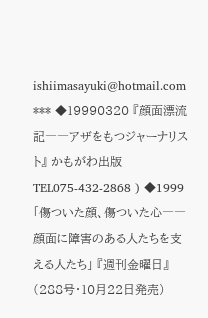ishiimasayuki@hotmail.com *** ◆19990320 『顔面漂流記――アザをもつジャーナリスト』 かもがわ出版 TEL075-432-2868 ) ◆1999 「傷ついた顔、傷ついた心――顔面に障害のある人たちを支える人たち」 『週刊金曜日』(288号・10月22日発売)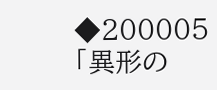◆200005 「異形の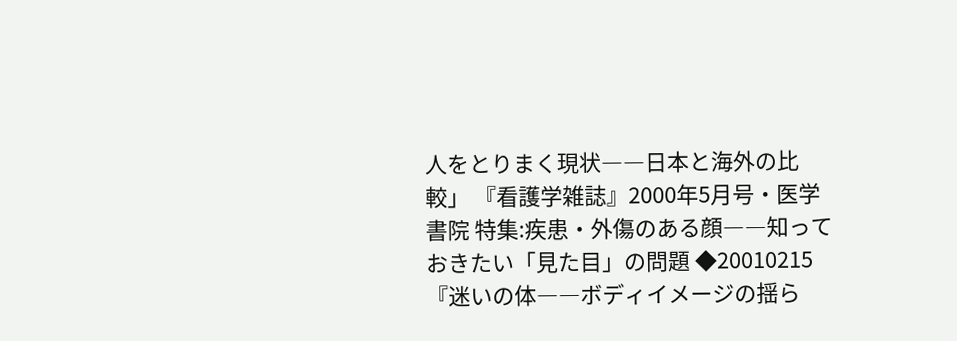人をとりまく現状――日本と海外の比較」 『看護学雑誌』2000年5月号・医学書院 特集:疾患・外傷のある顔――知っておきたい「見た目」の問題 ◆20010215 『迷いの体――ボディイメージの揺ら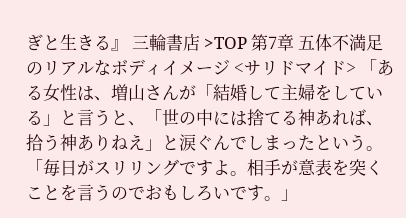ぎと生きる』 三輪書店 >TOP 第7章 五体不満足のリアルなボディイメージ <サリドマイド> 「ある女性は、増山さんが「結婚して主婦をしている」と言うと、「世の中には捨てる神あれば、拾う神ありねえ」と涙ぐんでしまったという。「毎日がスリリングですよ。相手が意表を突くことを言うのでおもしろいです。」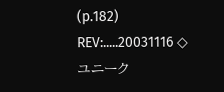(p.182) REV:.....20031116 ◇ユニーク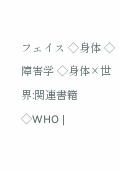フェイス ◇身体 ◇障害学 ◇身体×世界:関連書籍 ◇WHO |